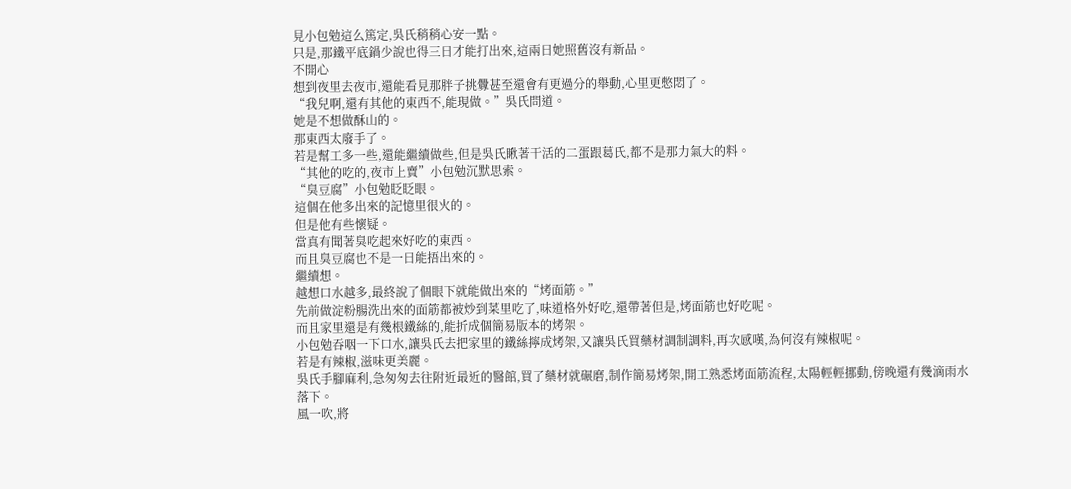見小包勉這么篤定,吳氏稍稍心安一點。
只是,那鐵平底鍋少說也得三日才能打出來,這兩日她照舊沒有新品。
不開心
想到夜里去夜市,還能看見那胖子挑釁甚至還會有更過分的舉動,心里更憋悶了。
“我兒啊,還有其他的東西不,能現做。”吳氏問道。
她是不想做酥山的。
那東西太廢手了。
若是幫工多一些,還能繼續做些,但是吳氏瞅著干活的二蛋跟葛氏,都不是那力氣大的料。
“其他的吃的,夜市上賣”小包勉沉默思索。
“臭豆腐”小包勉眨眨眼。
這個在他多出來的記憶里很火的。
但是他有些懷疑。
當真有聞著臭吃起來好吃的東西。
而且臭豆腐也不是一日能捂出來的。
繼續想。
越想口水越多,最終說了個眼下就能做出來的“烤面筋。”
先前做淀粉腸洗出來的面筋都被炒到菜里吃了,味道格外好吃,還帶著但是,烤面筋也好吃呢。
而且家里還是有幾根鐵絲的,能折成個簡易版本的烤架。
小包勉吞咽一下口水,讓吳氏去把家里的鐵絲擰成烤架,又讓吳氏買藥材調制調料,再次感嘆,為何沒有辣椒呢。
若是有辣椒,滋味更美麗。
吳氏手腳麻利,急匆匆去往附近最近的醫館,買了藥材就碾磨,制作簡易烤架,開工熟悉烤面筋流程,太陽輕輕挪動,傍晚還有幾滴雨水落下。
風一吹,將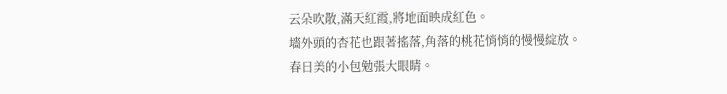云朵吹散,滿天紅霞,將地面映成紅色。
墻外頭的杏花也跟著搖落,角落的桃花悄悄的慢慢綻放。
春日美的小包勉張大眼睛。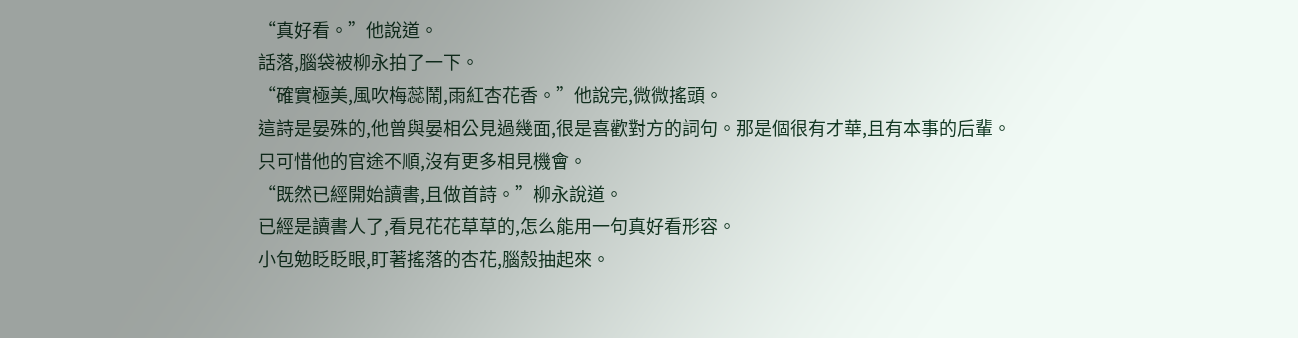“真好看。”他說道。
話落,腦袋被柳永拍了一下。
“確實極美,風吹梅蕊鬧,雨紅杏花香。”他說完,微微搖頭。
這詩是晏殊的,他曾與晏相公見過幾面,很是喜歡對方的詞句。那是個很有才華,且有本事的后輩。
只可惜他的官途不順,沒有更多相見機會。
“既然已經開始讀書,且做首詩。”柳永說道。
已經是讀書人了,看見花花草草的,怎么能用一句真好看形容。
小包勉眨眨眼,盯著搖落的杏花,腦殼抽起來。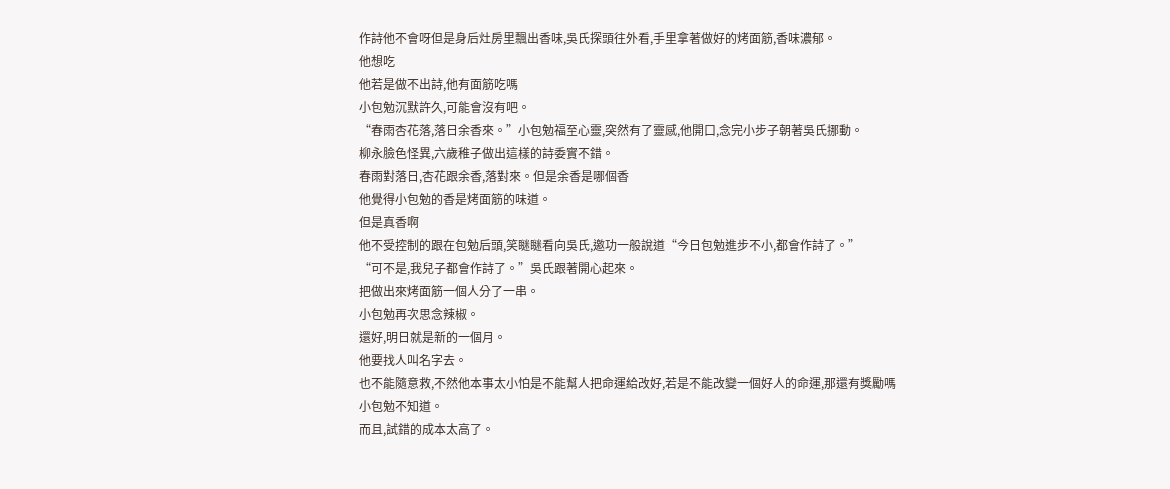作詩他不會呀但是身后灶房里飄出香味,吳氏探頭往外看,手里拿著做好的烤面筋,香味濃郁。
他想吃
他若是做不出詩,他有面筋吃嗎
小包勉沉默許久,可能會沒有吧。
“春雨杏花落,落日余香來。”小包勉福至心靈,突然有了靈感,他開口,念完小步子朝著吳氏挪動。
柳永臉色怪異,六歲稚子做出這樣的詩委實不錯。
春雨對落日,杏花跟余香,落對來。但是余香是哪個香
他覺得小包勉的香是烤面筋的味道。
但是真香啊
他不受控制的跟在包勉后頭,笑瞇瞇看向吳氏,邀功一般說道“今日包勉進步不小,都會作詩了。”
“可不是,我兒子都會作詩了。”吳氏跟著開心起來。
把做出來烤面筋一個人分了一串。
小包勉再次思念辣椒。
還好,明日就是新的一個月。
他要找人叫名字去。
也不能隨意救,不然他本事太小怕是不能幫人把命運給改好,若是不能改變一個好人的命運,那還有獎勵嗎
小包勉不知道。
而且,試錯的成本太高了。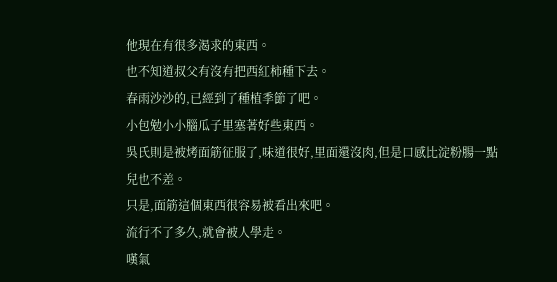他現在有很多渴求的東西。
也不知道叔父有沒有把西紅柿種下去。
春雨沙沙的,已經到了種植季節了吧。
小包勉小小腦瓜子里塞著好些東西。
吳氏則是被烤面筋征服了,味道很好,里面還沒肉,但是口感比淀粉腸一點兒也不差。
只是,面筋這個東西很容易被看出來吧。
流行不了多久,就會被人學走。
嘆氣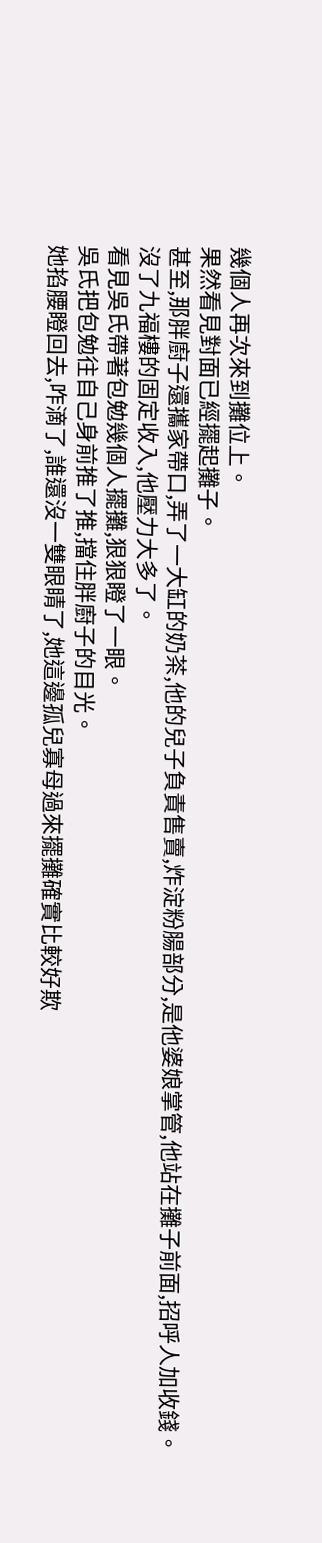幾個人再次來到攤位上。
果然看見對面已經擺起攤子。
甚至,那胖廚子還攜家帶口,弄了一大缸的奶茶,他的兒子負責售賣,炸淀粉腸部分,是他婆娘掌管,他站在攤子前面,招呼人加收錢。
沒了九福樓的固定收入,他壓力大多了。
看見吳氏帶著包勉幾個人擺攤,狠狠瞪了一眼。
吳氏把包勉往自己身前推了推,擋住胖廚子的目光。
她掐腰瞪回去,咋滴了,誰還沒一雙眼睛了,她這邊孤兒寡母過來擺攤確實比較好欺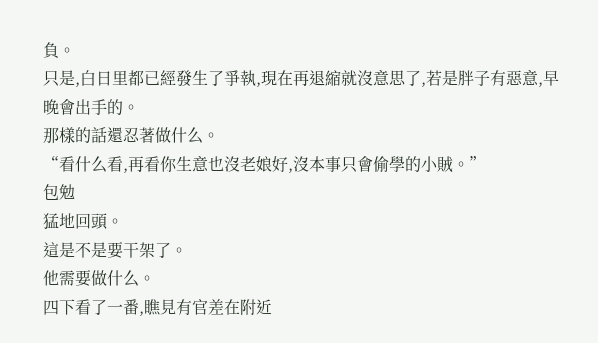負。
只是,白日里都已經發生了爭執,現在再退縮就沒意思了,若是胖子有惡意,早晚會出手的。
那樣的話還忍著做什么。
“看什么看,再看你生意也沒老娘好,沒本事只會偷學的小賊。”
包勉
猛地回頭。
這是不是要干架了。
他需要做什么。
四下看了一番,瞧見有官差在附近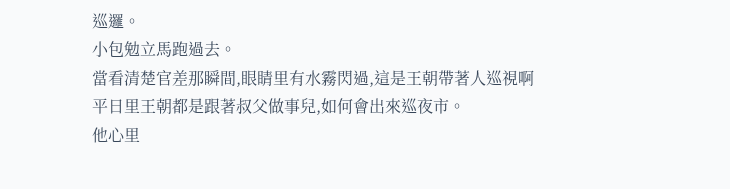巡邏。
小包勉立馬跑過去。
當看清楚官差那瞬間,眼睛里有水霧閃過,這是王朝帶著人巡視啊
平日里王朝都是跟著叔父做事兒,如何會出來巡夜市。
他心里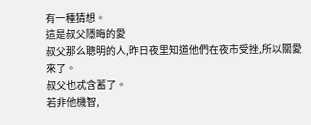有一種猜想。
這是叔父隱晦的愛
叔父那么聰明的人,昨日夜里知道他們在夜市受挫,所以關愛來了。
叔父也忒含蓄了。
若非他機智,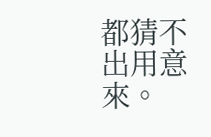都猜不出用意來。